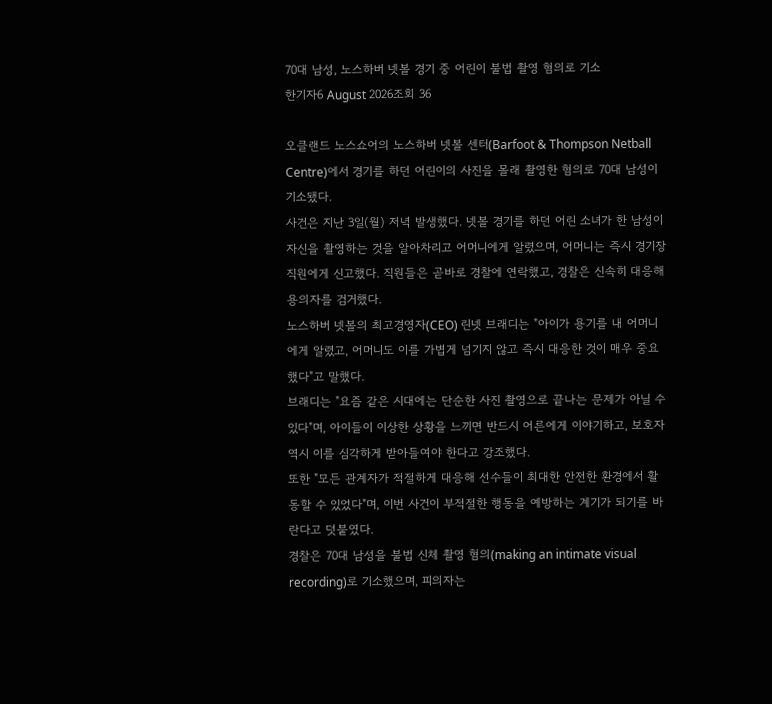70대 남성, 노스하버 넷볼 경기 중 어린이 불법 촬영 혐의로 기소
한기자6 August 2026조회 36

오클랜드 노스쇼어의 노스하버 넷볼 센터(Barfoot & Thompson Netball Centre)에서 경기를 하던 어린이의 사진을 몰래 촬영한 혐의로 70대 남성이 기소됐다.
사건은 지난 3일(월) 저녁 발생했다. 넷볼 경기를 하던 어린 소녀가 한 남성이 자신을 촬영하는 것을 알아차리고 어머니에게 알렸으며, 어머니는 즉시 경기장 직원에게 신고했다. 직원들은 곧바로 경찰에 연락했고, 경찰은 신속히 대응해 용의자를 검거했다.
노스하버 넷볼의 최고경영자(CEO) 린넷 브래디는 "아이가 용기를 내 어머니에게 알렸고, 어머니도 이를 가볍게 넘기지 않고 즉시 대응한 것이 매우 중요했다"고 말했다.
브래디는 "요즘 같은 시대에는 단순한 사진 촬영으로 끝나는 문제가 아닐 수 있다"며, 아이들이 이상한 상황을 느끼면 반드시 어른에게 이야기하고, 보호자 역시 이를 심각하게 받아들여야 한다고 강조했다.
또한 "모든 관계자가 적절하게 대응해 선수들이 최대한 안전한 환경에서 활동할 수 있었다"며, 이번 사건이 부적절한 행동을 예방하는 계기가 되기를 바란다고 덧붙였다.
경찰은 70대 남성을 불법 신체 촬영 혐의(making an intimate visual recording)로 기소했으며, 피의자는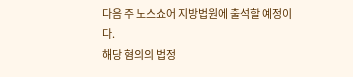다음 주 노스쇼어 지방법원에 출석할 예정이다.
해당 혐의의 법정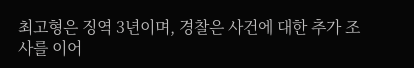최고형은 징역 3년이며, 경찰은 사건에 대한 추가 조사를 이어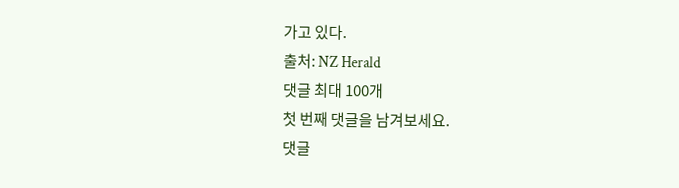가고 있다.
출처: NZ Herald
댓글 최대 100개
첫 번째 댓글을 남겨보세요.
댓글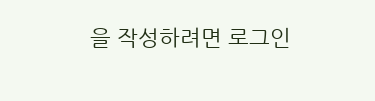을 작성하려면 로그인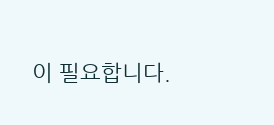이 필요합니다.